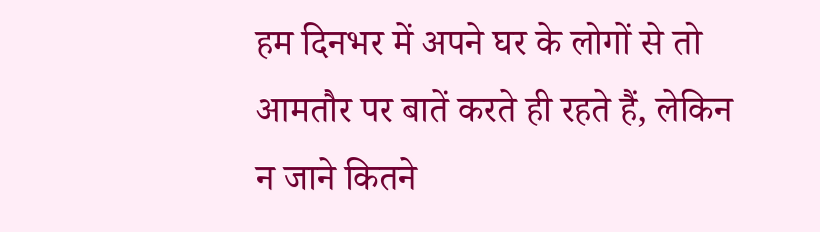हम दिनभर में अपने घर के लोगों से तो आमतौर पर बातें करते ही रहते हैं, लेकिन न जाने कितने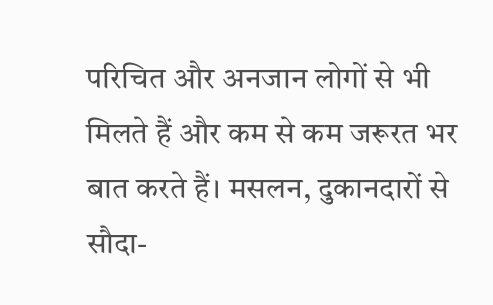परिचित और अनजान लोगों से भी मिलते हैं और कम से कम जरूरत भर बात करते हैं। मसलन, दुकानदारों से सौदा-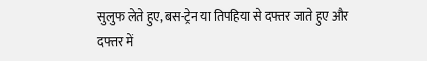सुलुफ लेते हुए, बस-ट्रेन या तिपहिया से दफ्तर जाते हुए और दफ्तर में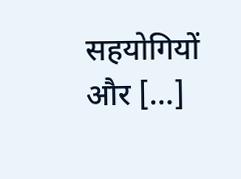सहयोगियों और […]